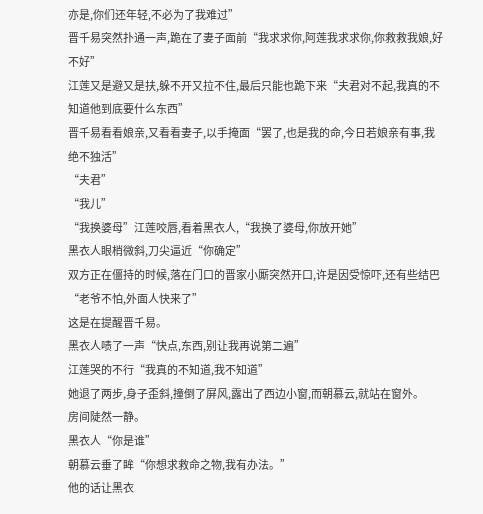亦是,你们还年轻,不必为了我难过”
晋千易突然扑通一声,跪在了妻子面前“我求求你,阿莲我求求你,你救救我娘,好不好”
江莲又是避又是扶,躲不开又拉不住,最后只能也跪下来“夫君对不起,我真的不知道他到底要什么东西”
晋千易看看娘亲,又看看妻子,以手掩面“罢了,也是我的命,今日若娘亲有事,我绝不独活”
“夫君”
“我儿”
“我换婆母”江莲咬唇,看着黑衣人,“我换了婆母,你放开她”
黑衣人眼梢微斜,刀尖逼近“你确定”
双方正在僵持的时候,落在门口的晋家小厮突然开口,许是因受惊吓,还有些结巴“老爷不怕,外面人快来了”
这是在提醒晋千易。
黑衣人啧了一声“快点,东西,别让我再说第二遍”
江莲哭的不行“我真的不知道,我不知道”
她退了两步,身子歪斜,撞倒了屏风,露出了西边小窗,而朝慕云,就站在窗外。
房间陡然一静。
黑衣人“你是谁”
朝慕云垂了眸“你想求救命之物,我有办法。”
他的话让黑衣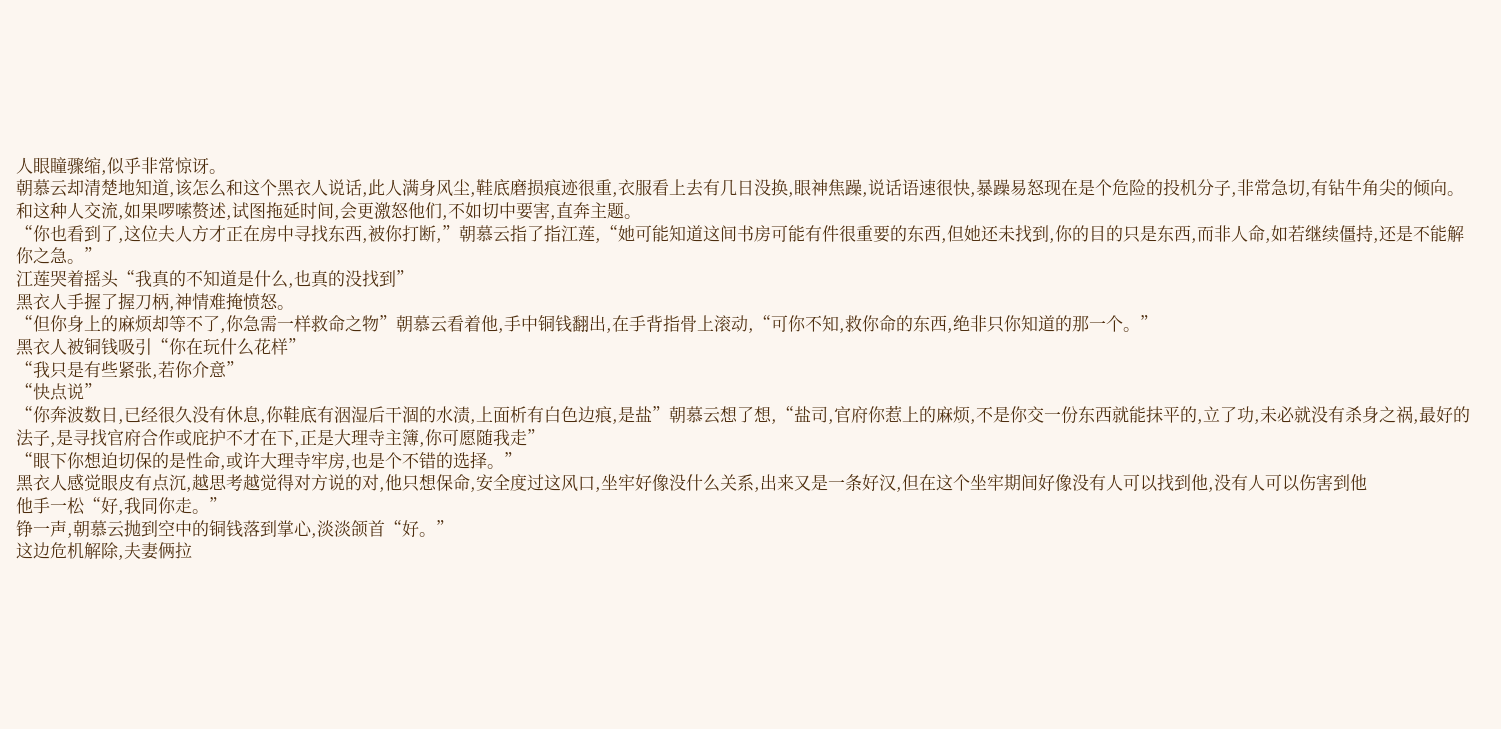人眼瞳骤缩,似乎非常惊讶。
朝慕云却清楚地知道,该怎么和这个黑衣人说话,此人满身风尘,鞋底磨损痕迹很重,衣服看上去有几日没换,眼神焦躁,说话语速很快,暴躁易怒现在是个危险的投机分子,非常急切,有钻牛角尖的倾向。
和这种人交流,如果啰嗦赘述,试图拖延时间,会更激怒他们,不如切中要害,直奔主题。
“你也看到了,这位夫人方才正在房中寻找东西,被你打断,”朝慕云指了指江莲,“她可能知道这间书房可能有件很重要的东西,但她还未找到,你的目的只是东西,而非人命,如若继续僵持,还是不能解你之急。”
江莲哭着摇头“我真的不知道是什么,也真的没找到”
黑衣人手握了握刀柄,神情难掩愤怒。
“但你身上的麻烦却等不了,你急需一样救命之物”朝慕云看着他,手中铜钱翻出,在手背指骨上滚动,“可你不知,救你命的东西,绝非只你知道的那一个。”
黑衣人被铜钱吸引“你在玩什么花样”
“我只是有些紧张,若你介意”
“快点说”
“你奔波数日,已经很久没有休息,你鞋底有洇湿后干涸的水渍,上面析有白色边痕,是盐”朝慕云想了想,“盐司,官府你惹上的麻烦,不是你交一份东西就能抹平的,立了功,未必就没有杀身之祸,最好的法子,是寻找官府合作或庇护不才在下,正是大理寺主簿,你可愿随我走”
“眼下你想迫切保的是性命,或许大理寺牢房,也是个不错的选择。”
黑衣人感觉眼皮有点沉,越思考越觉得对方说的对,他只想保命,安全度过这风口,坐牢好像没什么关系,出来又是一条好汉,但在这个坐牢期间好像没有人可以找到他,没有人可以伤害到他
他手一松“好,我同你走。”
铮一声,朝慕云抛到空中的铜钱落到掌心,淡淡颌首“好。”
这边危机解除,夫妻俩拉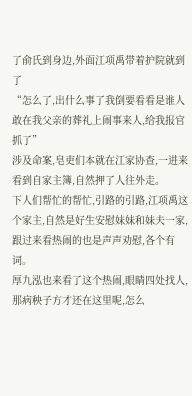了俞氏到身边,外面江项禹带着护院就到了
“怎么了,出什么事了我倒要看看是谁人敢在我父亲的葬礼上闹事来人,给我报官抓了”
涉及命案,皂吏们本就在江家协查,一进来看到自家主簿,自然押了人往外走。
下人们帮忙的帮忙,引路的引路,江项禹这个家主,自然是好生安慰妹妹和妹夫一家,跟过来看热闹的也是声声劝慰,各个有词。
厚九泓也来看了这个热闹,眼睛四处找人,那病秧子方才还在这里呢,怎么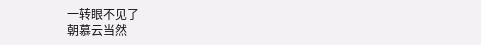一转眼不见了
朝慕云当然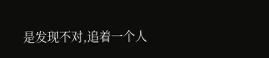是发现不对,追着一个人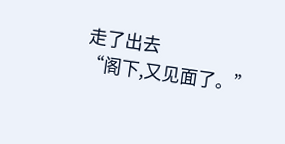走了出去
“阁下,又见面了。”